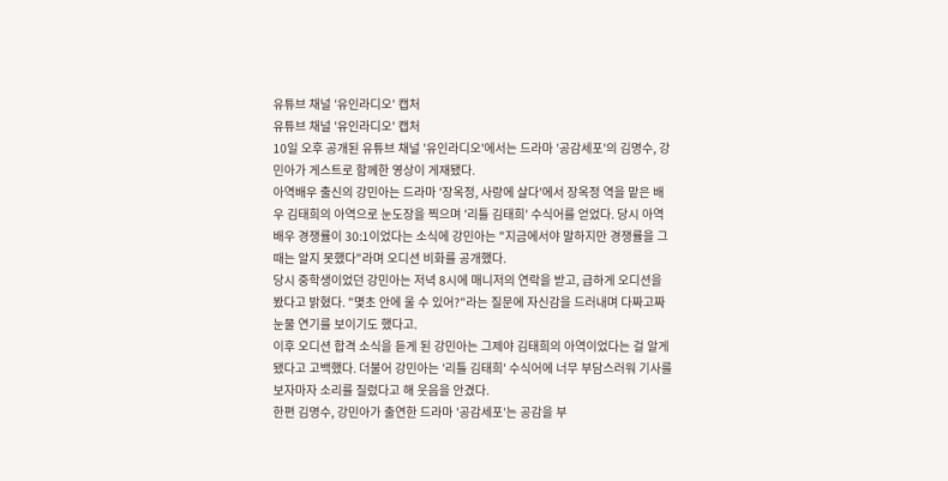유튜브 채널 '유인라디오' 캡처
유튜브 채널 '유인라디오' 캡처
10일 오후 공개된 유튜브 채널 '유인라디오'에서는 드라마 '공감세포'의 김명수, 강민아가 게스트로 함께한 영상이 게재됐다.
아역배우 출신의 강민아는 드라마 '장옥정, 사랑에 살다'에서 장옥정 역을 맡은 배우 김태희의 아역으로 눈도장을 찍으며 '리틀 김태희' 수식어를 얻었다. 당시 아역 배우 경쟁률이 30:1이었다는 소식에 강민아는 "지금에서야 말하지만 경쟁률을 그때는 알지 못했다"라며 오디션 비화를 공개했다.
당시 중학생이었던 강민아는 저녁 8시에 매니저의 연락을 받고, 급하게 오디션을 봤다고 밝혔다. "몇초 안에 울 수 있어?"라는 질문에 자신감을 드러내며 다짜고짜 눈물 연기를 보이기도 했다고.
이후 오디션 합격 소식을 듣게 된 강민아는 그제야 김태희의 아역이었다는 걸 알게 됐다고 고백했다. 더불어 강민아는 '리틀 김태희' 수식어에 너무 부담스러워 기사를 보자마자 소리를 질렀다고 해 웃음을 안겼다.
한편 김명수, 강민아가 출연한 드라마 '공감세포'는 공감을 부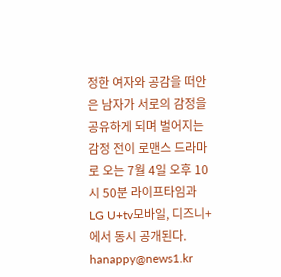정한 여자와 공감을 떠안은 남자가 서로의 감정을 공유하게 되며 벌어지는 감정 전이 로맨스 드라마로 오는 7월 4일 오후 10시 50분 라이프타임과 LG U+tv모바일, 디즈니+에서 동시 공개된다.
hanappy@news1.kr